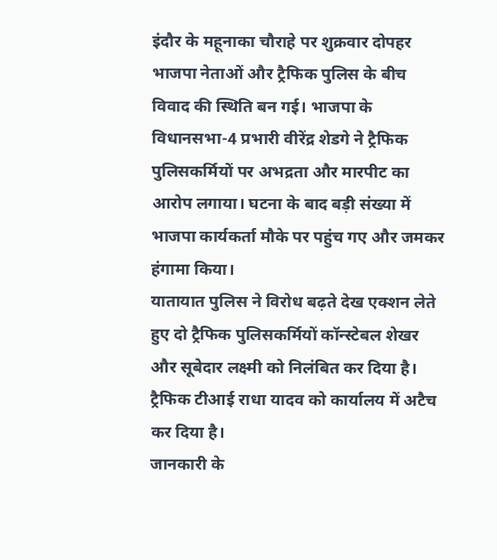इंदौर के महूनाका चौराहे पर शुक्रवार दोपहर भाजपा नेताओं और ट्रैफिक पुलिस के बीच विवाद की स्थिति बन गई। भाजपा के विधानसभा-4 प्रभारी वीरेंद्र शेडगे ने ट्रैफिक पुलिसकर्मियों पर अभद्रता और मारपीट का आरोप लगाया। घटना के बाद बड़ी संख्या में भाजपा कार्यकर्ता मौके पर पहुंच गए और जमकर हंगामा किया।
यातायात पुलिस ने विरोध बढ़ते देख एक्शन लेते हुए दो ट्रैफिक पुलिसकर्मियों कॉन्स्टेबल शेखर और सूबेदार लक्ष्मी को निलंबित कर दिया है। ट्रैफिक टीआई राधा यादव को कार्यालय में अटैच कर दिया है।
जानकारी के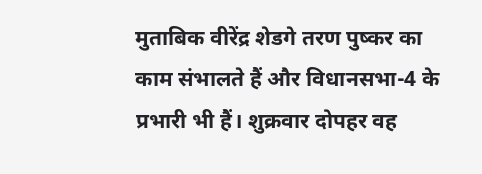मुताबिक वीरेंद्र शेडगे तरण पुष्कर का काम संभालते हैं और विधानसभा-4 के प्रभारी भी हैं। शुक्रवार दोपहर वह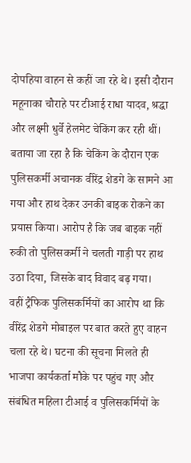दोपहिया वाहन से कहीं जा रहे थे। इसी दौरान महूनाका चौराहे पर टीआई राधा यादव, श्रद्धा और लक्ष्मी धुर्वे हेलमेट चेकिंग कर रही थीं।
बताया जा रहा है कि चेकिंग के दौरान एक पुलिसकर्मी अचानक वीरेंद्र शेडगे के सामने आ गया और हाथ देकर उनकी बाइक रोकने का प्रयास किया। आरोप है कि जब बाइक नहीं रुकी तो पुलिसकर्मी ने चलती गाड़ी पर हाथ उठा दिया, जिसके बाद विवाद बढ़ गया।
वहीं ट्रैफिक पुलिसकर्मियों का आरोप था कि वीरेंद्र शेडगे मोबाइल पर बात करते हुए वाहन चला रहे थे। घटना की सूचना मिलते ही भाजपा कार्यकर्ता मौके पर पहुंच गए और संबंधित महिला टीआई व पुलिसकर्मियों के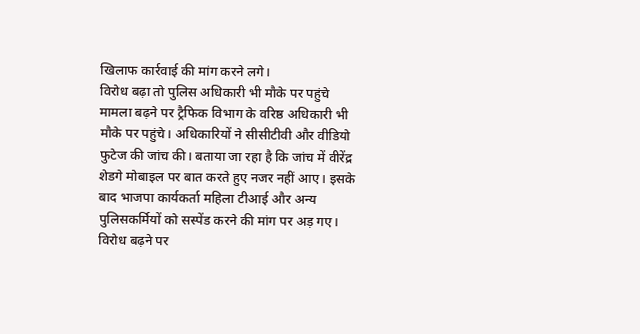खिलाफ कार्रवाई की मांग करने लगे।
विरोध बढ़ा तो पुलिस अधिकारी भी मौके पर पहुंचे
मामला बढ़ने पर ट्रैफिक विभाग के वरिष्ठ अधिकारी भी मौके पर पहुंचे। अधिकारियों ने सीसीटीवी और वीडियो फुटेज की जांच की। बताया जा रहा है कि जांच में वीरेंद्र शेडगे मोबाइल पर बात करते हुए नजर नहीं आए। इसके बाद भाजपा कार्यकर्ता महिला टीआई और अन्य पुलिसकर्मियों को सस्पेंड करने की मांग पर अड़ गए।
विरोध बढ़ने पर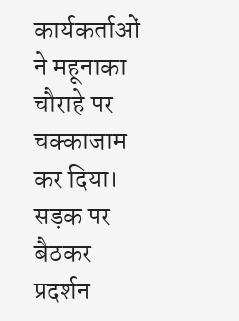कार्यकर्ताओं ने महूनाका चौराहे पर चक्काजाम कर दिया। सड़क पर बैठकर प्रदर्शन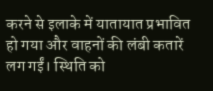करने से इलाके में यातायात प्रभावित हो गया और वाहनों की लंबी कतारें लग गईं। स्थिति को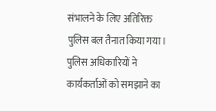संभालने के लिए अतिरिक्त पुलिस बल तैनात किया गया। पुलिस अधिकारियों ने कार्यकर्ताओं को समझाने का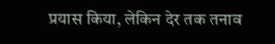प्रयास किया, लेकिन देर तक तनाव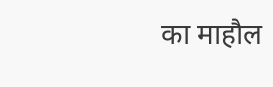का माहौल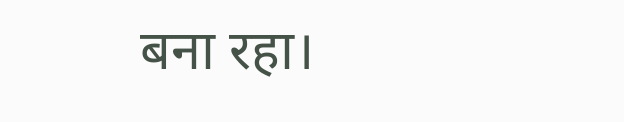बना रहा।